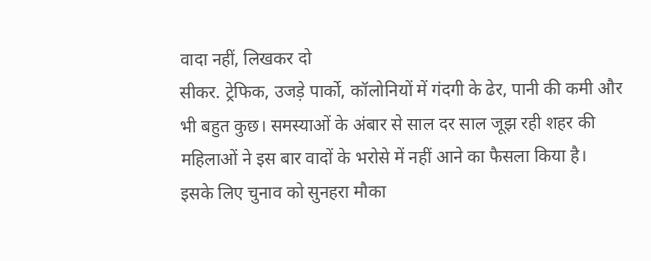वादा नहीं, लिखकर दो
सीकर. ट्रेफिक, उजड़े पार्को, कॉलोनियों में गंदगी के ढेर, पानी की कमी और भी बहुत कुछ। समस्याओं के अंबार से साल दर साल जूझ रही शहर की महिलाओं ने इस बार वादों के भरोसे में नहीं आने का फैसला किया है।
इसके लिए चुनाव को सुनहरा मौका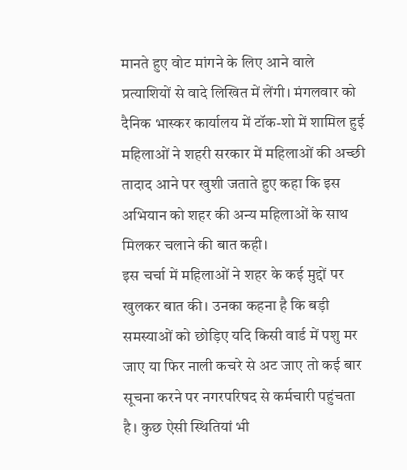मानते हुए वोट मांगने के लिए आने वाले प्रत्याशियों से वादे लिखित में लेंगी। मंगलवार को दैनिक भास्कर कार्यालय में टॉक-शो में शामिल हुई महिलाओं ने शहरी सरकार में महिलाओं की अच्छी तादाद आने पर खुशी जताते हुए कहा कि इस अभियान को शहर की अन्य महिलाओं के साथ मिलकर चलाने की बात कही।
इस चर्चा में महिलाओं ने शहर के कई मुद्दों पर खुलकर बात की। उनका कहना है कि बड़ी समस्याओं को छोड़िए यदि किसी वार्ड में पशु मर जाए या फिर नाली कचरे से अट जाए तो कई बार सूचना करने पर नगरपरिषद से कर्मचारी पहुंचता है। कुछ ऐसी स्थितियां भी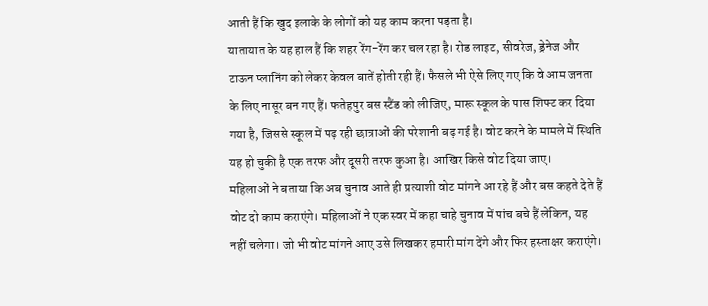आती हैं कि खुद इलाके के लोगों को यह काम करना पड़ता है।
यातायात के यह हाल हैं कि शहर रेंग-रेंग कर चल रहा है। रोड लाइट, सीवरेज, ड्रेनेज और टाऊन प्लानिंग को लेकर केवल बातें होती रही हैं। फैसले भी ऐसे लिए गए कि वे आम जनता के लिए नासूर बन गए हैं। फतेहपुर बस स्टैंड को लीजिए, मारू स्कूल के पास शिफ्ट कर दिया गया है, जिससे स्कूल में पढ़ रही छात्राओं की परेशानी बढ़ गई है। वोट करने के मामले में स्थिति यह हो चुकी है एक तरफ और दूसरी तरफ कुआ है। आखिर किसे वोट दिया जाए।
महिलाओं ने बताया कि अब चुनाव आते ही प्रत्याशी वोट मांगने आ रहे हैं और बस कहते देते हैं वोट दो काम कराएंगे। महिलाओं ने एक स्वर में कहा चाहे चुनाव में पांच बचे हैं लेकिन, यह नहीं चलेगा। जो भी वोट मांगने आए उसे लिखकर हमारी मांग देंगे और फिर हस्ताक्षर कराएंगे।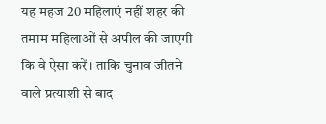यह महज 20 महिलाएं नहीं शहर की तमाम महिलाओं से अपील की जाएगी कि वे ऐसा करें। ताकि चुनाव जीतने वाले प्रत्याशी से बाद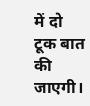में दो टूक बात की जाएगी।